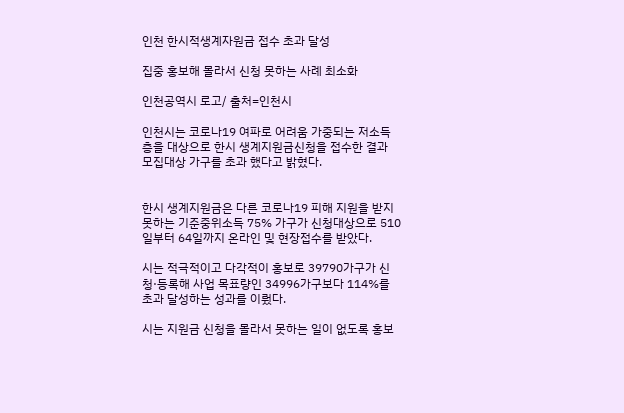인천 한시적생계자원금 접수 초과 달성

집중 홍보해 몰라서 신청 못하는 사례 최소화

인천공역시 로고/ 출처=인천시

인천시는 코로나19 여파로 어려움 가중되는 저소득층을 대상으로 한시 생계지원금신청을 접수한 결과 모집대상 가구를 초과 했다고 밝혔다.


한시 생계지원금은 다른 코로나19 피해 지원을 받지 못하는 기준중위소득 75% 가구가 신청대상으로 510일부터 64일까지 온라인 및 현장접수를 받았다.

시는 적극적이고 다각적이 홍보로 39790가구가 신청·등록해 사업 목표량인 34996가구보다 114%를 초과 달성하는 성과를 이뤘다.

시는 지원금 신청을 몰라서 못하는 일이 없도록 홍보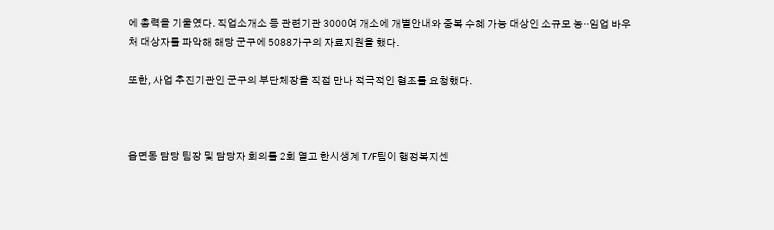에 총력을 기울였다. 직업소개소 등 관련기관 3000여 개소에 개별안내와 중복 수혜 가능 대상인 소규모 농··임업 바우처 대상자를 파악해 해당 군구에 5088가구의 자료지원을 했다.

또한, 사업 추진기관인 군구의 부단체장을 직접 만나 적극적인 협조를 요청했다.



읍면동 담당 팀장 및 담당자 회의를 2회 열고 한시생계 T/F팀이 행정복지센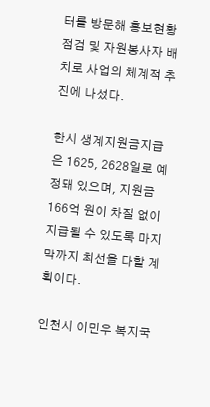터를 방문해 홍보현황 점검 및 자원봉사자 배치로 사업의 체계적 추진에 나섰다.

한시 생계지원금지급은 1625, 2628일로 예정돼 있으며, 지원금 166억 원이 차질 없이 지급될 수 있도록 마지막까지 최선을 다할 계획이다.

인천시 이민우 복지국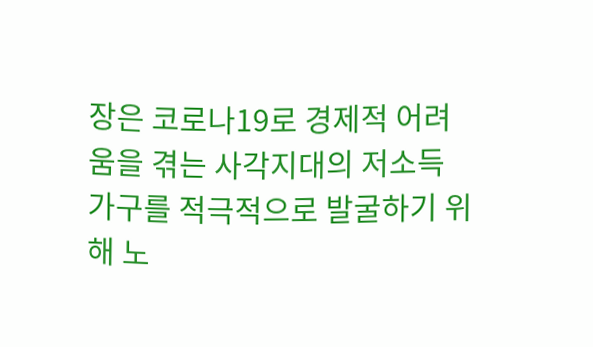장은 코로나19로 경제적 어려움을 겪는 사각지대의 저소득 가구를 적극적으로 발굴하기 위해 노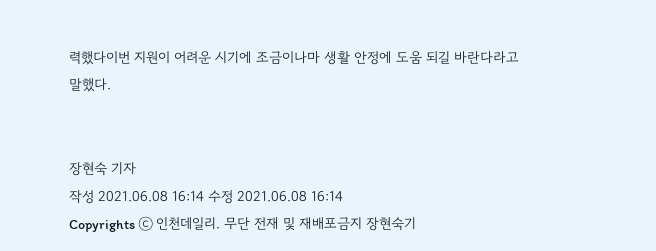력했다이번 지원이 어려운 시기에 조금이나마 생활 안정에 도움 되길 바란다라고 말했다.


장현숙 기자
작성 2021.06.08 16:14 수정 2021.06.08 16:14
Copyrights ⓒ 인천데일리. 무단 전재 및 재배포금지 장현숙기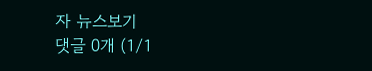자 뉴스보기
댓글 0개 (1/1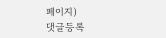페이지)
댓글등록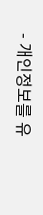- 개인정보를 유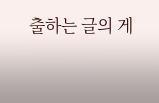출하는 글의 게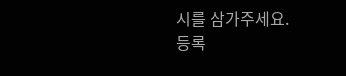시를 삼가주세요.
등록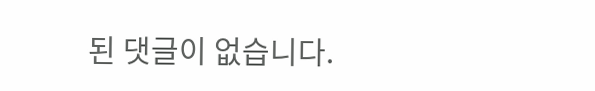된 댓글이 없습니다.